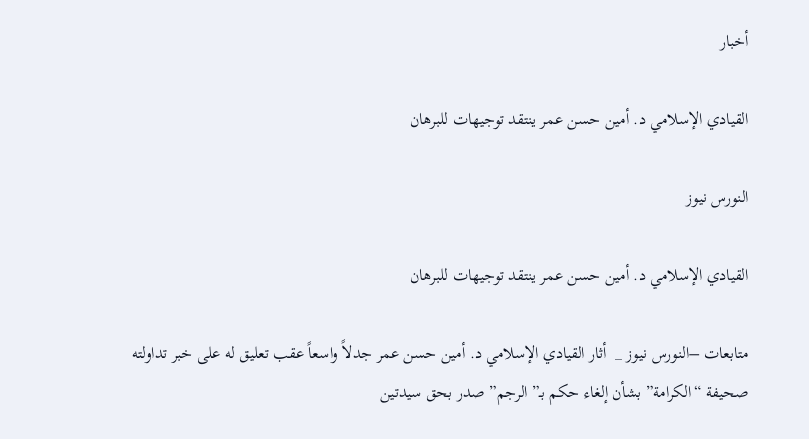أخبار

القيادي الإسلامي د. أمين حسن عمر ينتقد توجيهات للبرهان

النورس نيوز

القيادي الإسلامي د. أمين حسن عمر ينتقد توجيهات للبرهان

متابعات –النورس نيوز _  أثار القيادي الإسلامي د. أمين حسن عمر جدلاً واسعاً عقب تعليق له على خبر تداولته صحيفة “الكرامة” بشأن إلغاء حكم بـ”الرجم” صدر بحق سيدتين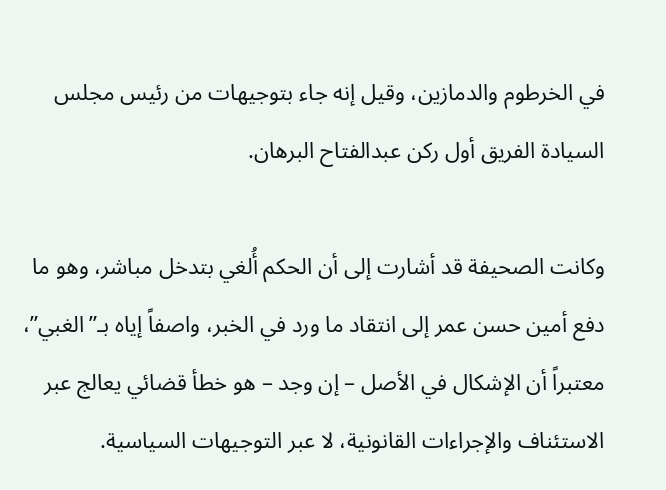في الخرطوم والدمازين، وقيل إنه جاء بتوجيهات من رئيس مجلس السيادة الفريق أول ركن عبدالفتاح البرهان.

وكانت الصحيفة قد أشارت إلى أن الحكم أُلغي بتدخل مباشر، وهو ما دفع أمين حسن عمر إلى انتقاد ما ورد في الخبر، واصفاً إياه بـ”الغبي”، معتبراً أن الإشكال في الأصل – إن وجد – هو خطأ قضائي يعالج عبر الاستئناف والإجراءات القانونية، لا عبر التوجيهات السياسية.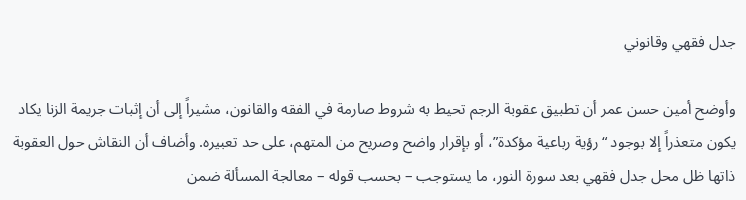جدل فقهي وقانوني

وأوضح أمين حسن عمر أن تطبيق عقوبة الرجم تحيط به شروط صارمة في الفقه والقانون، مشيراً إلى أن إثبات جريمة الزنا يكاد يكون متعذراً إلا بوجود “رؤية رباعية مؤكدة”، أو بإقرار واضح وصريح من المتهم، على حد تعبيره. وأضاف أن النقاش حول العقوبة ذاتها ظل محل جدل فقهي بعد سورة النور، ما يستوجب – بحسب قوله – معالجة المسألة ضمن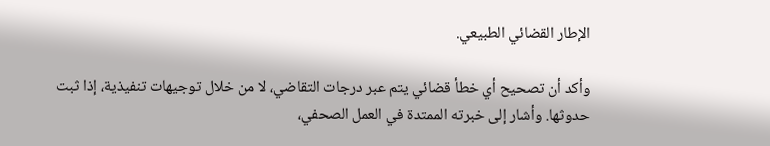الإطار القضائي الطبيعي.

وأكد أن تصحيح أي خطأ قضائي يتم عبر درجات التقاضي، لا من خلال توجيهات تنفيذية، إذا ثبت حدوثها. وأشار إلى خبرته الممتدة في العمل الصحفي،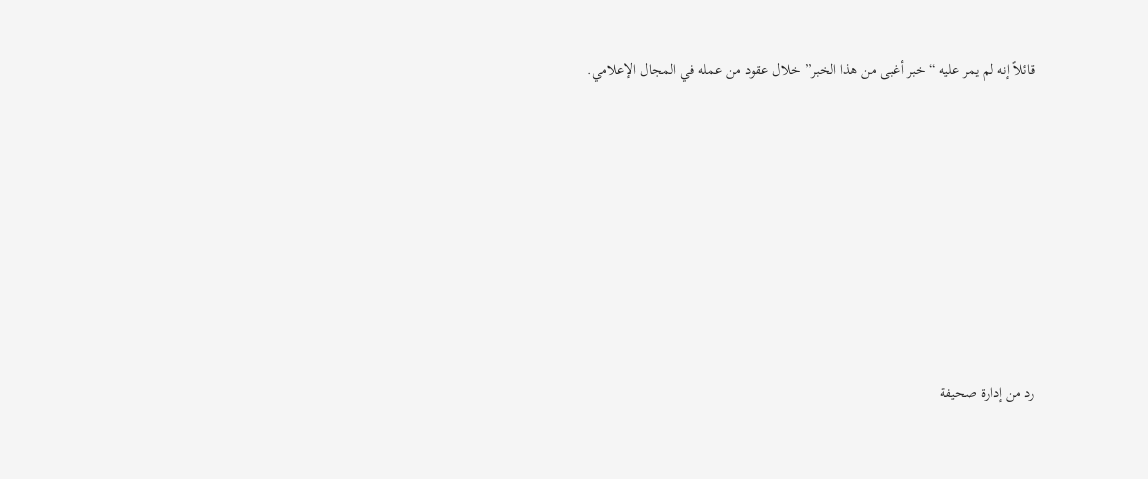قائلاً إنه لم يمر عليه “خبر أغبى من هذا الخبر” خلال عقود من عمله في المجال الإعلامي.









رد من إدارة صحيفة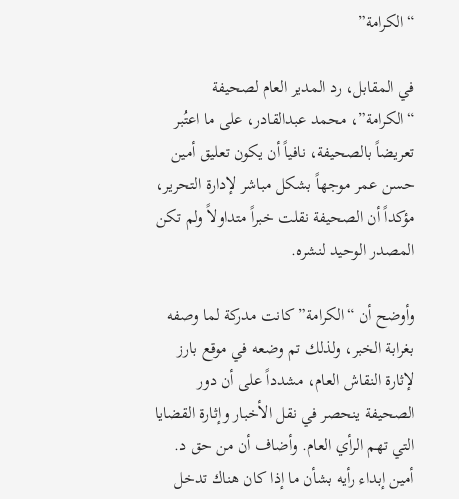“الكرامة”

في المقابل، رد المدير العام لصحيفة “الكرامة”، محمد عبدالقادر، على ما اعتُبر تعريضاً بالصحيفة، نافياً أن يكون تعليق أمين حسن عمر موجهاً بشكل مباشر لإدارة التحرير، مؤكداً أن الصحيفة نقلت خبراً متداولاً ولم تكن المصدر الوحيد لنشره.

وأوضح أن “الكرامة” كانت مدركة لما وصفه بغرابة الخبر، ولذلك تم وضعه في موقع بارز لإثارة النقاش العام، مشدداً على أن دور الصحيفة ينحصر في نقل الأخبار وإثارة القضايا التي تهم الرأي العام. وأضاف أن من حق د. أمين إبداء رأيه بشأن ما إذا كان هناك تدخل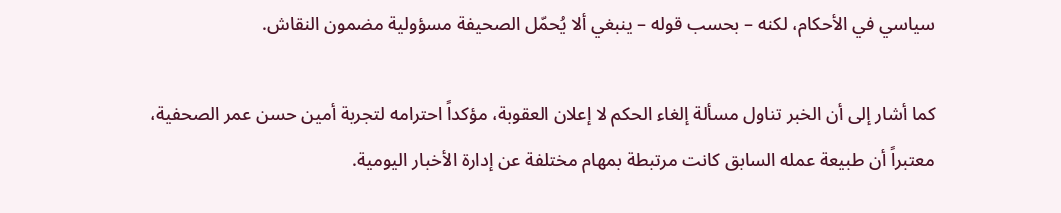سياسي في الأحكام، لكنه – بحسب قوله – ينبغي ألا يُحمّل الصحيفة مسؤولية مضمون النقاش.

كما أشار إلى أن الخبر تناول مسألة إلغاء الحكم لا إعلان العقوبة، مؤكداً احترامه لتجربة أمين حسن عمر الصحفية، معتبراً أن طبيعة عمله السابق كانت مرتبطة بمهام مختلفة عن إدارة الأخبار اليومية.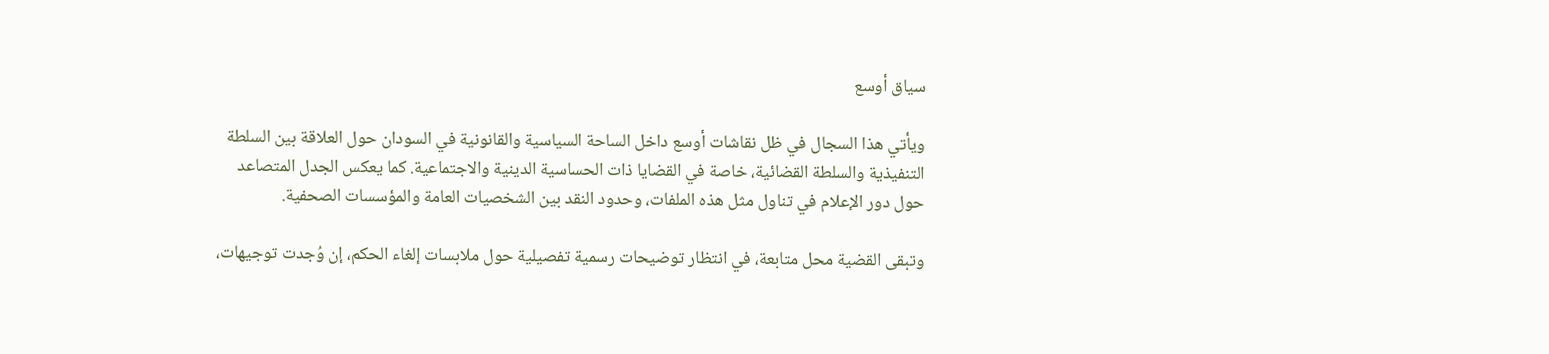سياق أوسع

ويأتي هذا السجال في ظل نقاشات أوسع داخل الساحة السياسية والقانونية في السودان حول العلاقة بين السلطة التنفيذية والسلطة القضائية، خاصة في القضايا ذات الحساسية الدينية والاجتماعية. كما يعكس الجدل المتصاعد حول دور الإعلام في تناول مثل هذه الملفات، وحدود النقد بين الشخصيات العامة والمؤسسات الصحفية.

وتبقى القضية محل متابعة، في انتظار توضيحات رسمية تفصيلية حول ملابسات إلغاء الحكم، إن وُجدت توجيهات،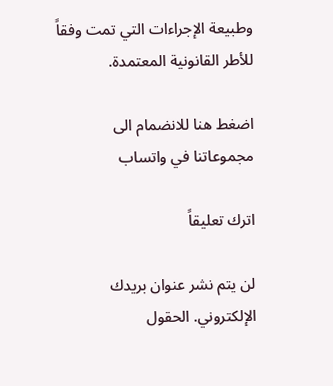وطبيعة الإجراءات التي تمت وفقاً للأطر القانونية المعتمدة.

اضغط هنا للانضمام الى مجموعاتنا في واتساب

اترك تعليقاً

لن يتم نشر عنوان بريدك الإلكتروني. الحقول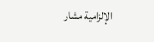الإلزامية مشار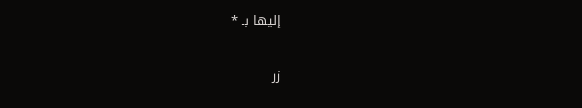إليها بـ *

زر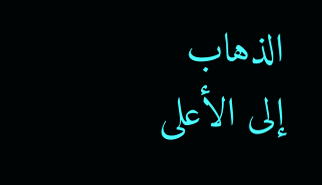الذهاب إلى الأعلى